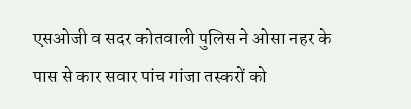एसओजी व सदर कोतवाली पुलिस ने ओसा नहर के पास से कार सवार पांच गांजा तस्करों को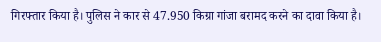गिरफ्तार किया है। पुलिस ने कार से 47.950 किग्रा गांजा बरामद करने का दावा किया है।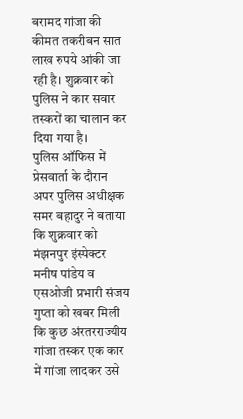बरामद गांजा की कीमत तकरीबन सात लाख रुपये आंकी जा रही है। शुक्रवार को पुलिस ने कार सवार तस्करों का चालान कर दिया गया है।
पुलिस ऑफिस में प्रेसवार्ता के दौरान अपर पुलिस अधीक्षक समर बहादुर ने बताया कि शुक्रवार को मंझनपुर इंस्पेक्टर मनीष पांडेय व एसओजी प्रभारी संजय गुप्ता को खबर मिली कि कुछ अंरतरराज्यीय गांजा तस्कर एक कार में गांजा लादकर उसे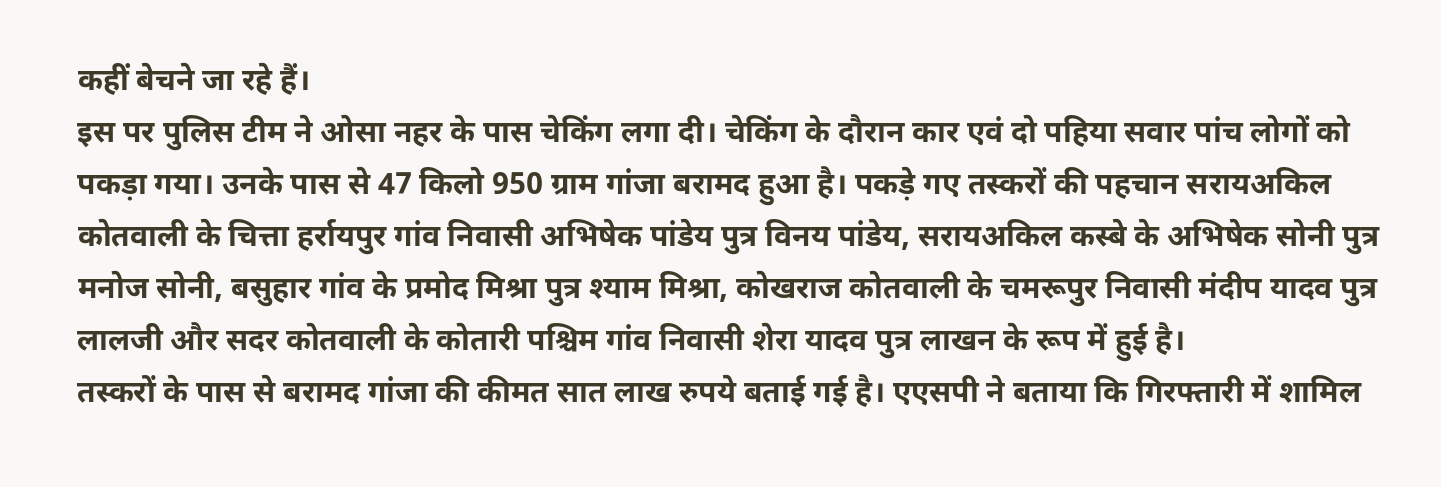कहीं बेचने जा रहे हैं।
इस पर पुलिस टीम ने ओसा नहर के पास चेकिंग लगा दी। चेकिंग के दौरान कार एवं दो पहिया सवार पांच लोगों को पकड़ा गया। उनके पास से 47 किलो 950 ग्राम गांजा बरामद हुआ है। पकड़े गए तस्करों की पहचान सरायअकिल कोतवाली के चित्ता हर्रायपुर गांव निवासी अभिषेक पांडेय पुत्र विनय पांडेय, सरायअकिल कस्बे के अभिषेक सोनी पुत्र मनोज सोनी, बसुहार गांव के प्रमोद मिश्रा पुत्र श्याम मिश्रा, कोखराज कोतवाली के चमरूपुर निवासी मंदीप यादव पुत्र लालजी और सदर कोतवाली के कोतारी पश्चिम गांव निवासी शेरा यादव पुत्र लाखन के रूप में हुई है।
तस्करों के पास से बरामद गांजा की कीमत सात लाख रुपये बताई गई है। एएसपी ने बताया कि गिरफ्तारी में शामिल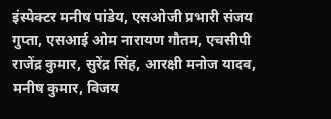इंस्पेक्टर मनीष पांडेय, एसओजी प्रभारी संजय गुप्ता, एसआई ओम नारायण गौतम, एचसीपी राजेंद्र कुमार, सुरेंद्र सिंह, आरक्षी मनोज यादव, मनीष कुमार, विजय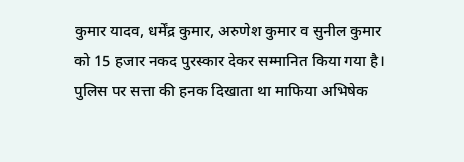कुमार यादव, धर्मेंद्र कुमार, अरुणेश कुमार व सुनील कुमार को 15 हजार नकद पुरस्कार देकर सम्मानित किया गया है।
पुलिस पर सत्ता की हनक दिखाता था माफिया अभिषेक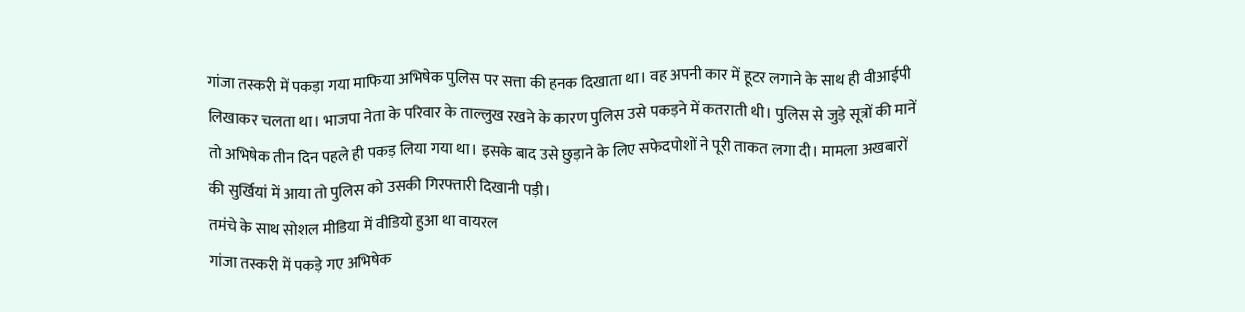गांजा तस्करी में पकड़ा गया माफिया अभिषेक पुलिस पर सत्ता की हनक दिखाता था। वह अपनी कार में हूटर लगाने के साथ ही वीआईपी लिखाकर चलता था। भाजपा नेता के परिवार के ताल्लुख रखने के कारण पुलिस उसे पकड़ने में कतराती थी। पुलिस से जुड़े सूत्रों की मानें तो अभिषेक तीन दिन पहले ही पकड़ लिया गया था। इसके बाद उसे छुड़ाने के लिए सफेदपोशों ने पूरी ताकत लगा दी। मामला अखबारों की सुर्खियां में आया तो पुलिस को उसकी गिरफ्तारी दिखानी पड़ी।
तमंचे के साथ सोशल मीडिया में वीडियो हुआ था वायरल
गांजा तस्करी में पकड़े गए अभिषेक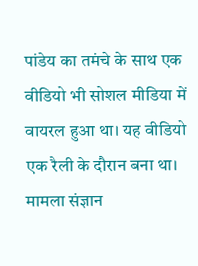पांडेय का तमंचे के साथ एक वीडियो भी सोशल मीडिया में वायरल हुआ था। यह वीडियो एक रैली के दौरान बना था। मामला संज्ञान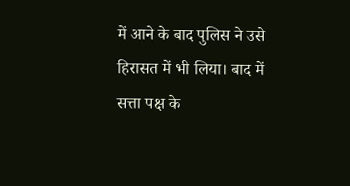में आने के बाद पुलिस ने उसे हिरासत में भी लिया। बाद में सत्ता पक्ष के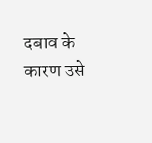दबाव के कारण उसे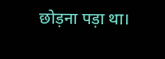छोड़ना पड़ा था।